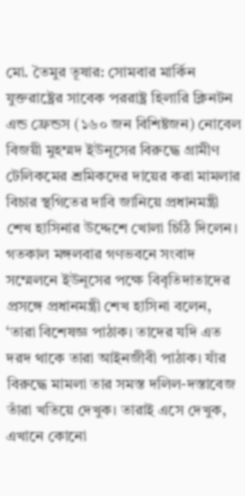মো. তৈমুর তূষার: সোমবার মার্কিন যুক্তরাষ্ট্রের সাবেক পররাষ্ট্র হিলারি ক্লিনটন এন্ড ফ্রেন্ডস (১৬০ জন বিশিষ্টজন) নোবেল বিজয়ী মুহম্মদ ইউনূসের বিরুদ্ধে গ্রামীণ টেলিকমের শ্রমিকদের দায়ের করা মামলার বিচার স্থগিতের দাবি জানিয়ে প্রধানমন্ত্রী শেখ হাসিনার উদ্দেশে খোলা চিঠি দিলেন।
গতকাল মঙ্গলবার গণভবনে সংবাদ সম্মেলনে ইউনূসের পক্ষে বিবৃতিদাতাদের প্রসঙ্গে প্রধানমন্ত্রী শেখ হাসিনা বলেন, ‘তারা বিশেষজ্ঞ পাঠাক। তাদের যদি এত দরদ থাকে তারা আইনজীবী পাঠাক। যাঁর বিরুদ্ধে মামলা তার সমস্ত দলিল-দস্তাবেজ তাঁরা খতিয়ে দেখুক। তারাই এসে দেখুক, এখানে কোনো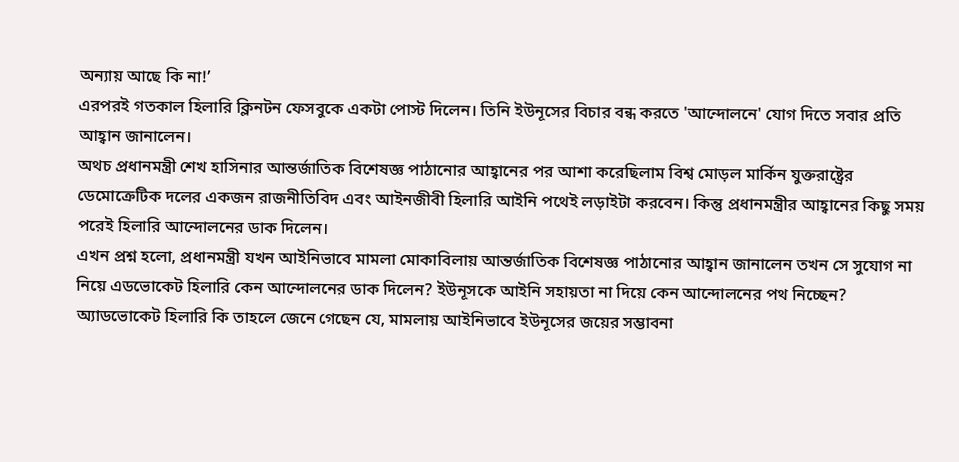অন্যায় আছে কি না!’
এরপরই গতকাল হিলারি ক্লিনটন ফেসবুকে একটা পোস্ট দিলেন। তিনি ইউনূসের বিচার বন্ধ করতে 'আন্দোলনে' যোগ দিতে সবার প্রতি আহ্বান জানালেন।
অথচ প্রধানমন্ত্রী শেখ হাসিনার আন্তর্জাতিক বিশেষজ্ঞ পাঠানোর আহ্বানের পর আশা করেছিলাম বিশ্ব মোড়ল মার্কিন যুক্তরাষ্ট্রের ডেমোক্রেটিক দলের একজন রাজনীতিবিদ এবং আইনজীবী হিলারি আইনি পথেই লড়াইটা করবেন। কিন্তু প্রধানমন্ত্রীর আহ্বানের কিছু সময় পরেই হিলারি আন্দোলনের ডাক দিলেন।
এখন প্রশ্ন হলো, প্রধানমন্ত্রী যখন আইনিভাবে মামলা মোকাবিলায় আন্তর্জাতিক বিশেষজ্ঞ পাঠানোর আহ্বান জানালেন তখন সে সুযোগ না নিয়ে এডভোকেট হিলারি কেন আন্দোলনের ডাক দিলেন? ইউনূসকে আইনি সহায়তা না দিয়ে কেন আন্দোলনের পথ নিচ্ছেন? অ্যাডভোকেট হিলারি কি তাহলে জেনে গেছেন যে, মামলায় আইনিভাবে ইউনূসের জয়ের সম্ভাবনা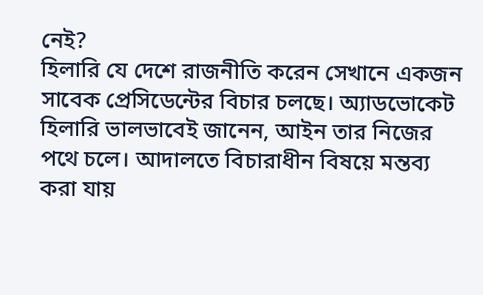নেই?
হিলারি যে দেশে রাজনীতি করেন সেখানে একজন সাবেক প্রেসিডেন্টের বিচার চলছে। অ্যাডভোকেট হিলারি ভালভাবেই জানেন, আইন তার নিজের পথে চলে। আদালতে বিচারাধীন বিষয়ে মন্তব্য করা যায়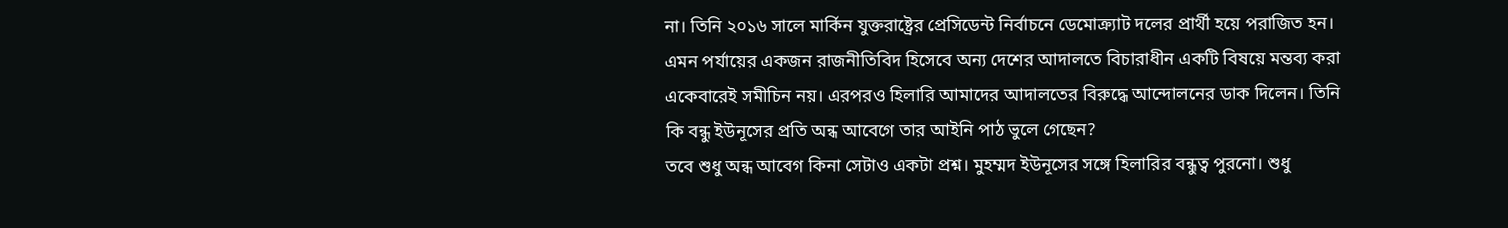না। তিনি ২০১৬ সালে মার্কিন যুক্তরাষ্ট্রের প্রেসিডেন্ট নির্বাচনে ডেমোক্র্যাট দলের প্রার্থী হয়ে পরাজিত হন। এমন পর্যায়ের একজন রাজনীতিবিদ হিসেবে অন্য দেশের আদালতে বিচারাধীন একটি বিষয়ে মন্তব্য করা একেবারেই সমীচিন নয়। এরপরও হিলারি আমাদের আদালতের বিরুদ্ধে আন্দোলনের ডাক দিলেন। তিনি কি বন্ধু ইউনূসের প্রতি অন্ধ আবেগে তার আইনি পাঠ ভুলে গেছেন?
তবে শুধু অন্ধ আবেগ কিনা সেটাও একটা প্রশ্ন। মুহম্মদ ইউনূসের সঙ্গে হিলারির বন্ধুত্ব পুরনো। শুধু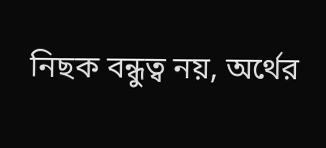নিছক বন্ধুত্ব নয়, অর্থের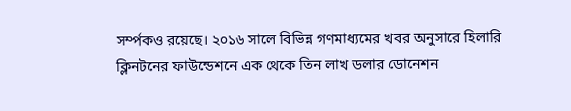সর্ম্পকও রয়েছে। ২০১৬ সালে বিভিন্ন গণমাধ্যমের খবর অনুসারে হিলারি ক্লিনটনের ফাউন্ডেশনে এক থেকে তিন লাখ ডলার ডোনেশন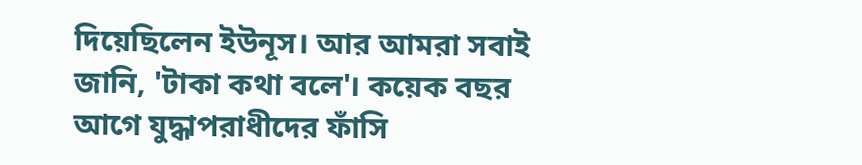দিয়েছিলেন ইউনূস। আর আমরা সবাই জানি, 'টাকা কথা বলে'। কয়েক বছর আগে যুদ্ধাপরাধীদের ফাঁসি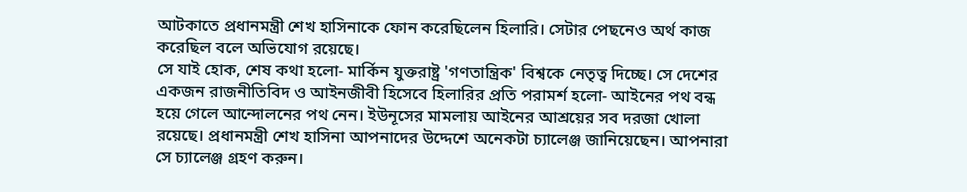আটকাতে প্রধানমন্ত্রী শেখ হাসিনাকে ফোন করেছিলেন হিলারি। সেটার পেছনেও অর্থ কাজ করেছিল বলে অভিযোগ রয়েছে।
সে যাই হোক, শেষ কথা হলো- মার্কিন যুক্তরাষ্ট্র 'গণতান্ত্রিক' বিশ্বকে নেতৃত্ব দিচ্ছে। সে দেশের একজন রাজনীতিবিদ ও আইনজীবী হিসেবে হিলারির প্রতি পরামর্শ হলো- আইনের পথ বন্ধ হয়ে গেলে আন্দোলনের পথ নেন। ইউনূসের মামলায় আইনের আশ্রয়ের সব দরজা খোলা রয়েছে। প্রধানমন্ত্রী শেখ হাসিনা আপনাদের উদ্দেশে অনেকটা চ্যালেঞ্জ জানিয়েছেন। আপনারা সে চ্যালেঞ্জ গ্রহণ করুন।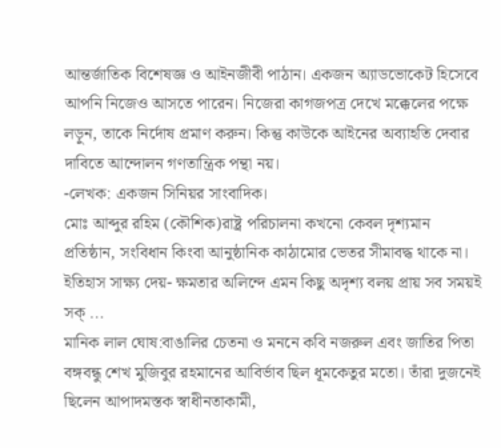আন্তর্জাতিক বিশেষজ্ঞ ও আইনজীবী পাঠান। একজন অ্যাডভোকেট হিসেবে আপনি নিজেও আসতে পারেন। নিজেরা কাগজপত্র দেখে মক্কেলের পক্ষে লড়ুন, তাকে নির্দোষ প্রমাণ করুন। কিন্তু কাউকে আইনের অব্যাহতি দেবার দাবিতে আন্দোলন গণতান্ত্রিক পন্থা নয়।
-লেখক: একজন সিনিয়র সাংবাদিক।
মোঃ আব্দুর রহিম (কৌশিক)রাষ্ট্র পরিচালনা কখনো কেবল দৃশ্যমান প্রতিষ্ঠান, সংবিধান কিংবা আনুষ্ঠানিক কাঠামোর ভেতর সীমাবদ্ধ থাকে না। ইতিহাস সাক্ষ্য দেয়- ক্ষমতার অলিন্দে এমন কিছু অদৃশ্য বলয় প্রায় সব সময়ই সক্ ...
মানিক লাল ঘোষ:বাঙালির চেতনা ও মননে কবি নজরুল এবং জাতির পিতা বঙ্গবন্ধু শেখ মুজিবুর রহমানের আবির্ভাব ছিল ধূমকেতুর মতো। তাঁরা দুজনেই ছিলেন আপাদমস্তক স্বাধীনতাকামী,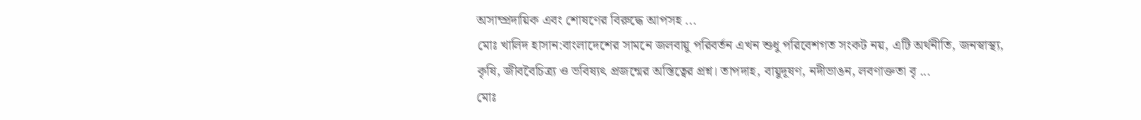অসাম্প্রদায়িক এবং শোষণের বিরুদ্ধে আপসহ ...
মোঃ খালিদ হাসান:বাংলাদেশের সামনে জলবায়ু পরিবর্তন এখন শুধু পরিবেশগত সংকট নয়, এটি অর্থনীতি, জনস্বাস্থ্য, কৃষি, জীববৈচিত্র্য ও ভবিষ্যৎ প্রজন্মের অস্তিত্বের প্রশ্ন। তাপদাহ, বায়ুদূষণ, নদীভাঙন, লবণাক্ততা বৃ ...
মোঃ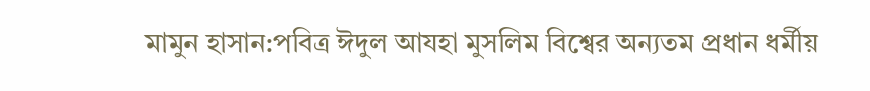মামুন হাসান:পবিত্র ঈদুল আযহা মুসলিম বিশ্বের অন্যতম প্রধান ধর্মীয়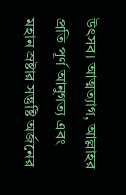উৎসব। আত্মত্যাগ, আল্লাহর প্রতি পূর্ণ আনুগত্য এবং মহান স্রষ্টার সন্তুষ্টি অর্জনের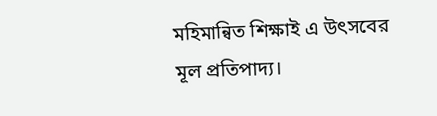মহিমান্বিত শিক্ষাই এ উৎসবের মূল প্রতিপাদ্য।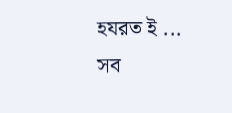হযরত ই ...
সব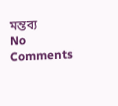মন্তব্য
No Comments